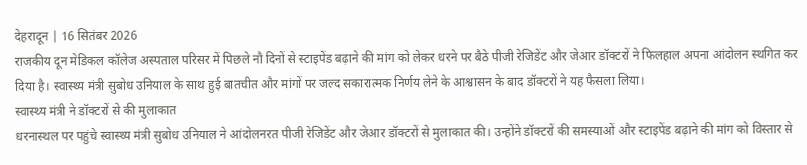देहरादून | 16 सितंबर 2026
राजकीय दून मेडिकल कॉलेज अस्पताल परिसर में पिछले नौ दिनों से स्टाइपेंड बढ़ाने की मांग को लेकर धरने पर बैठे पीजी रेजिडेंट और जेआर डॉक्टरों ने फिलहाल अपना आंदोलन स्थगित कर दिया है। स्वास्थ्य मंत्री सुबोध उनियाल के साथ हुई बातचीत और मांगों पर जल्द सकारात्मक निर्णय लेने के आश्वासन के बाद डॉक्टरों ने यह फैसला लिया।
स्वास्थ्य मंत्री ने डॉक्टरों से की मुलाकात
धरनास्थल पर पहुंचे स्वास्थ्य मंत्री सुबोध उनियाल ने आंदोलनरत पीजी रेजिडेंट और जेआर डॉक्टरों से मुलाकात की। उन्होंने डॉक्टरों की समस्याओं और स्टाइपेंड बढ़ाने की मांग को विस्तार से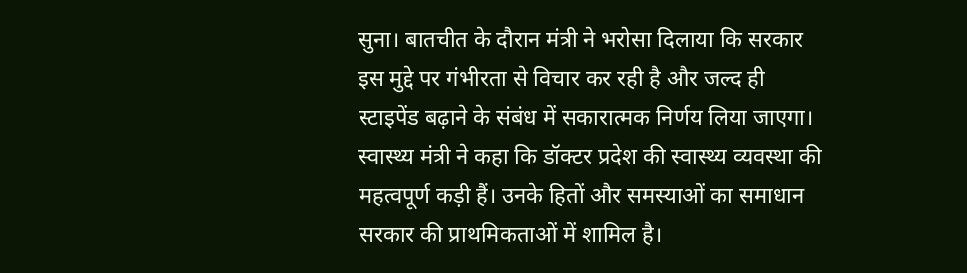सुना। बातचीत के दौरान मंत्री ने भरोसा दिलाया कि सरकार इस मुद्दे पर गंभीरता से विचार कर रही है और जल्द ही स्टाइपेंड बढ़ाने के संबंध में सकारात्मक निर्णय लिया जाएगा।
स्वास्थ्य मंत्री ने कहा कि डॉक्टर प्रदेश की स्वास्थ्य व्यवस्था की महत्वपूर्ण कड़ी हैं। उनके हितों और समस्याओं का समाधान सरकार की प्राथमिकताओं में शामिल है।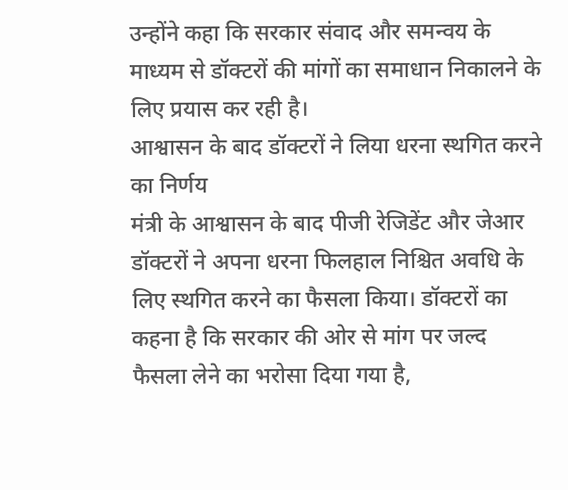उन्होंने कहा कि सरकार संवाद और समन्वय के माध्यम से डॉक्टरों की मांगों का समाधान निकालने के लिए प्रयास कर रही है।
आश्वासन के बाद डॉक्टरों ने लिया धरना स्थगित करने का निर्णय
मंत्री के आश्वासन के बाद पीजी रेजिडेंट और जेआर डॉक्टरों ने अपना धरना फिलहाल निश्चित अवधि के लिए स्थगित करने का फैसला किया। डॉक्टरों का कहना है कि सरकार की ओर से मांग पर जल्द फैसला लेने का भरोसा दिया गया है,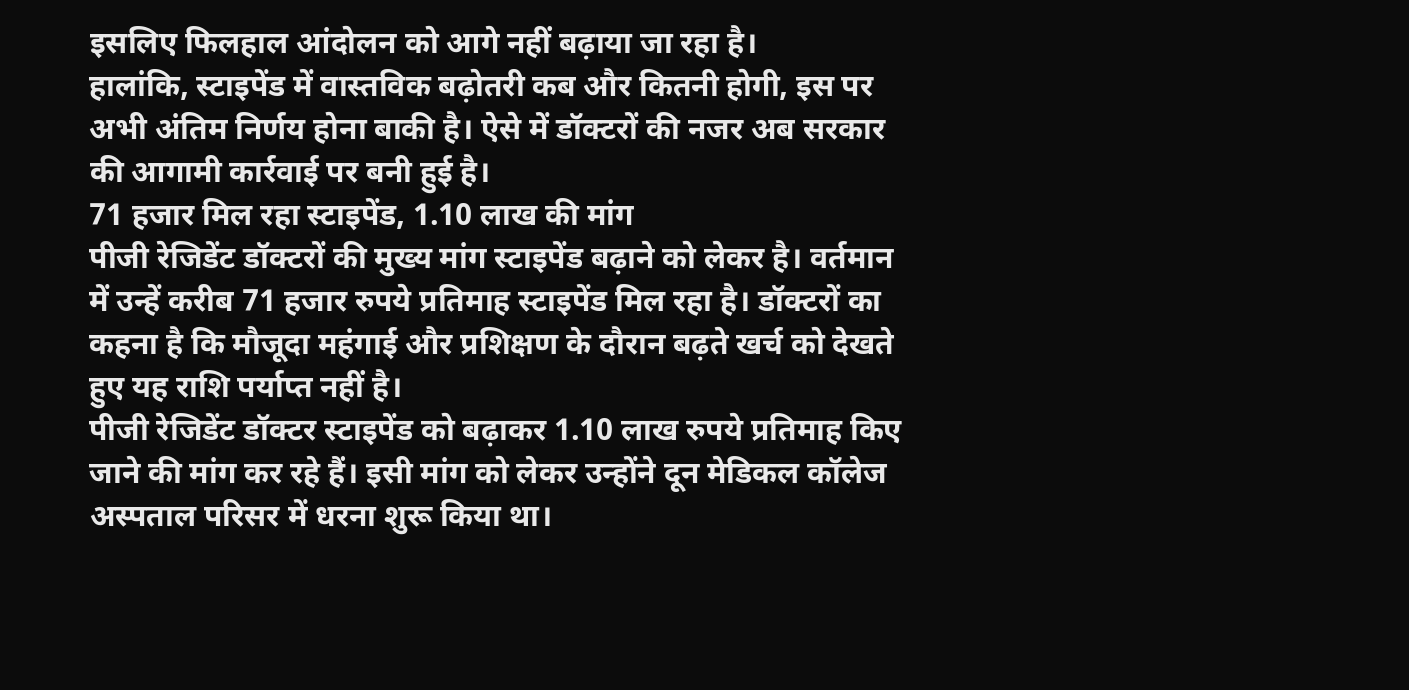इसलिए फिलहाल आंदोलन को आगे नहीं बढ़ाया जा रहा है।
हालांकि, स्टाइपेंड में वास्तविक बढ़ोतरी कब और कितनी होगी, इस पर अभी अंतिम निर्णय होना बाकी है। ऐसे में डॉक्टरों की नजर अब सरकार की आगामी कार्रवाई पर बनी हुई है।
71 हजार मिल रहा स्टाइपेंड, 1.10 लाख की मांग
पीजी रेजिडेंट डॉक्टरों की मुख्य मांग स्टाइपेंड बढ़ाने को लेकर है। वर्तमान में उन्हें करीब 71 हजार रुपये प्रतिमाह स्टाइपेंड मिल रहा है। डॉक्टरों का कहना है कि मौजूदा महंगाई और प्रशिक्षण के दौरान बढ़ते खर्च को देखते हुए यह राशि पर्याप्त नहीं है।
पीजी रेजिडेंट डॉक्टर स्टाइपेंड को बढ़ाकर 1.10 लाख रुपये प्रतिमाह किए जाने की मांग कर रहे हैं। इसी मांग को लेकर उन्होंने दून मेडिकल कॉलेज अस्पताल परिसर में धरना शुरू किया था।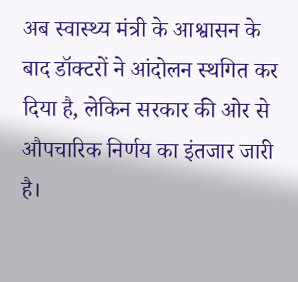अब स्वास्थ्य मंत्री के आश्वासन के बाद डॉक्टरों ने आंदोलन स्थगित कर दिया है, लेकिन सरकार की ओर से औपचारिक निर्णय का इंतजार जारी है।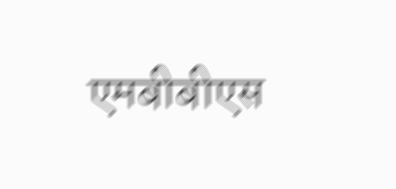एमबीबीएस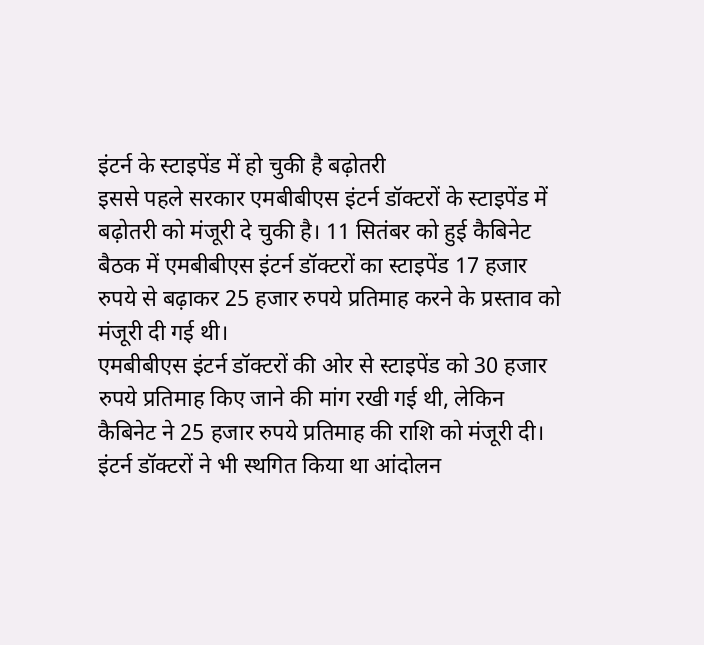इंटर्न के स्टाइपेंड में हो चुकी है बढ़ोतरी
इससे पहले सरकार एमबीबीएस इंटर्न डॉक्टरों के स्टाइपेंड में बढ़ोतरी को मंजूरी दे चुकी है। 11 सितंबर को हुई कैबिनेट बैठक में एमबीबीएस इंटर्न डॉक्टरों का स्टाइपेंड 17 हजार रुपये से बढ़ाकर 25 हजार रुपये प्रतिमाह करने के प्रस्ताव को मंजूरी दी गई थी।
एमबीबीएस इंटर्न डॉक्टरों की ओर से स्टाइपेंड को 30 हजार रुपये प्रतिमाह किए जाने की मांग रखी गई थी, लेकिन कैबिनेट ने 25 हजार रुपये प्रतिमाह की राशि को मंजूरी दी।
इंटर्न डॉक्टरों ने भी स्थगित किया था आंदोलन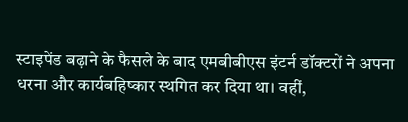स्टाइपेंड बढ़ाने के फैसले के बाद एमबीबीएस इंटर्न डॉक्टरों ने अपना धरना और कार्यबहिष्कार स्थगित कर दिया था। वहीं,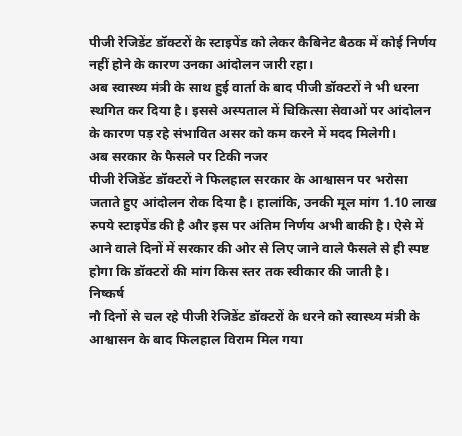पीजी रेजिडेंट डॉक्टरों के स्टाइपेंड को लेकर कैबिनेट बैठक में कोई निर्णय नहीं होने के कारण उनका आंदोलन जारी रहा।
अब स्वास्थ्य मंत्री के साथ हुई वार्ता के बाद पीजी डॉक्टरों ने भी धरना स्थगित कर दिया है। इससे अस्पताल में चिकित्सा सेवाओं पर आंदोलन के कारण पड़ रहे संभावित असर को कम करने में मदद मिलेगी।
अब सरकार के फैसले पर टिकी नजर
पीजी रेजिडेंट डॉक्टरों ने फिलहाल सरकार के आश्वासन पर भरोसा जताते हुए आंदोलन रोक दिया है। हालांकि, उनकी मूल मांग 1.10 लाख रुपये स्टाइपेंड की है और इस पर अंतिम निर्णय अभी बाकी है। ऐसे में आने वाले दिनों में सरकार की ओर से लिए जाने वाले फैसले से ही स्पष्ट होगा कि डॉक्टरों की मांग किस स्तर तक स्वीकार की जाती है।
निष्कर्ष
नौ दिनों से चल रहे पीजी रेजिडेंट डॉक्टरों के धरने को स्वास्थ्य मंत्री के आश्वासन के बाद फिलहाल विराम मिल गया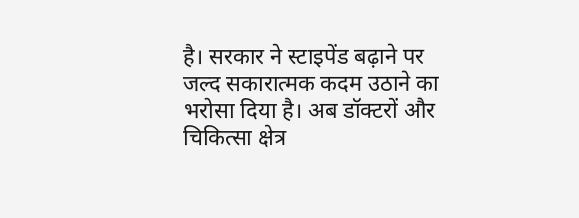है। सरकार ने स्टाइपेंड बढ़ाने पर जल्द सकारात्मक कदम उठाने का भरोसा दिया है। अब डॉक्टरों और चिकित्सा क्षेत्र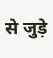से जुड़े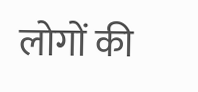लोगों की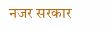नजर सरकार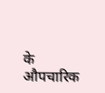के औपचारिक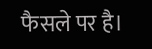फैसले पर है।